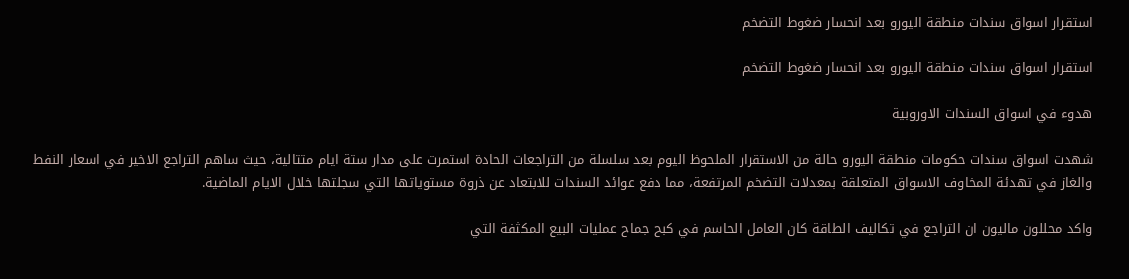استقرار اسواق سندات منطقة اليورو بعد انحسار ضغوط التضخم

استقرار اسواق سندات منطقة اليورو بعد انحسار ضغوط التضخم

هدوء في اسواق السندات الاوروبية

شهدت اسواق سندات حكومات منطقة اليورو حالة من الاستقرار الملحوظ اليوم بعد سلسلة من التراجعات الحادة استمرت على مدار ستة ايام متتالية، حيث ساهم التراجع الاخير في اسعار النفط والغاز في تهدئة المخاوف الاسواق المتعلقة بمعدلات التضخم المرتفعة، مما دفع عوائد السندات للابتعاد عن ذروة مستوياتها التي سجلتها خلال الايام الماضية.

واكد محللون ماليون ان التراجع في تكاليف الطاقة كان العامل الحاسم في كبح جماح عمليات البيع المكثفة التي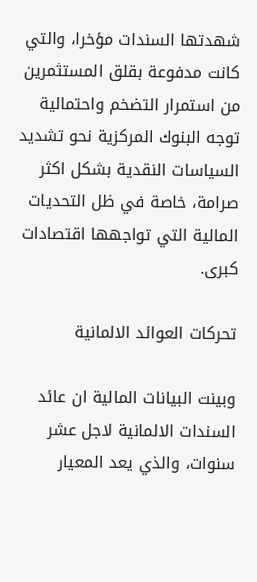شهدتها السندات مؤخرا، والتي كانت مدفوعة بقلق المستثمرين من استمرار التضخم واحتمالية توجه البنوك المركزية نحو تشديد السياسات النقدية بشكل اكثر صرامة، خاصة في ظل التحديات المالية التي تواجهها اقتصادات كبرى.

تحركات العوائد الالمانية

وبينت البيانات المالية ان عائد السندات الالمانية لاجل عشر سنوات، والذي يعد المعيار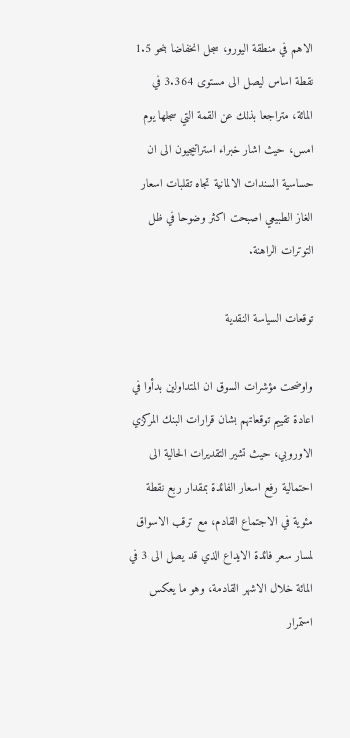الاهم في منطقة اليورو، سجل انخفاضا بنحو 1.5 نقطة اساس ليصل الى مستوى 3.364 في المائة، متراجعا بذلك عن القمة التي سجلها يوم امس، حيث اشار خبراء استراتيجيون الى ان حساسية السندات الالمانية تجاه تقلبات اسعار الغاز الطبيعي اصبحت اكثر وضوحا في ظل التوترات الراهنة.

توقعات السياسة النقدية

واوضحت مؤشرات السوق ان المتداولين بدأوا في اعادة تقييم توقعاتهم بشان قرارات البنك المركزي الاوروبي، حيث تشير التقديرات الحالية الى احتمالية رفع اسعار الفائدة بمقدار ربع نقطة مئوية في الاجتماع القادم، مع ترقب الاسواق لمسار سعر فائدة الايداع الذي قد يصل الى 3 في المائة خلال الاشهر القادمة، وهو ما يعكس استمرار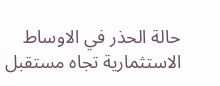حالة الحذر في الاوساط الاستثمارية تجاه مستقبل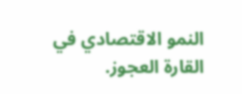النمو الاقتصادي في القارة العجوز.